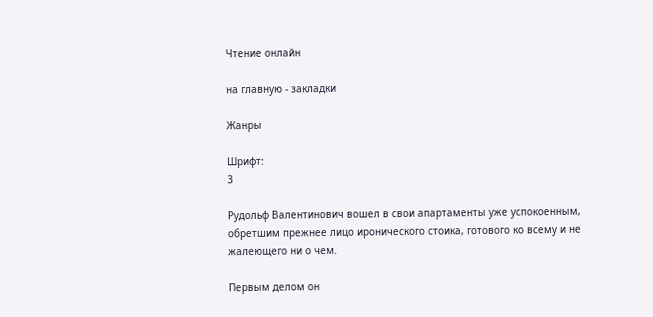Чтение онлайн

на главную - закладки

Жанры

Шрифт:
3

Рудольф Валентинович вошел в свои апартаменты уже успокоенным, обретшим прежнее лицо иронического стоика, готового ко всему и не жалеющего ни о чем.

Первым делом он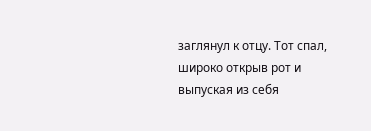заглянул к отцу. Тот спал, широко открыв рот и выпуская из себя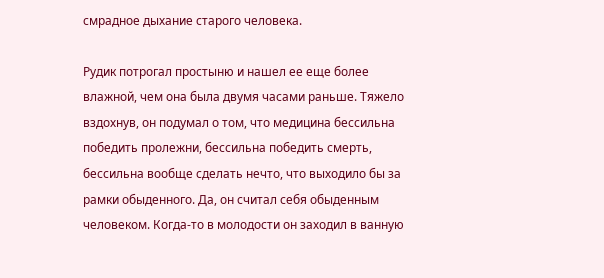смрадное дыхание старого человека.

Рудик потрогал простыню и нашел ее еще более влажной, чем она была двумя часами раньше. Тяжело вздохнув, он подумал о том, что медицина бессильна победить пролежни, бессильна победить смерть, бессильна вообще сделать нечто, что выходило бы за рамки обыденного. Да, он считал себя обыденным человеком. Когда-то в молодости он заходил в ванную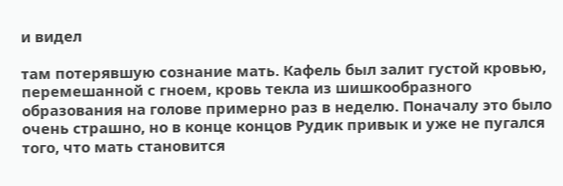и видел

там потерявшую сознание мать. Кафель был залит густой кровью, перемешанной с гноем, кровь текла из шишкообразного образования на голове примерно раз в неделю. Поначалу это было очень страшно, но в конце концов Рудик привык и уже не пугался того, что мать становится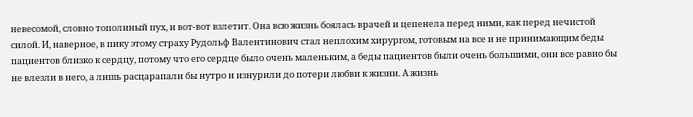невесомой, словно тополиный пух, и вот-вот взлетит. Она всю жизнь боялась врачей и цепенела перед ними, как перед нечистой силой. И, наверное, в пику этому страху Рудольф Валентинович стал неплохим хирургом, готовым на все и не принимающим беды пациентов близко к сердцу, потому что его сердце было очень маленьким, а беды пациентов были очень большими, они все равно бы не влезли в него, а лишь расцарапали бы нутро и изнурили до потери любви к жизни. А жизнь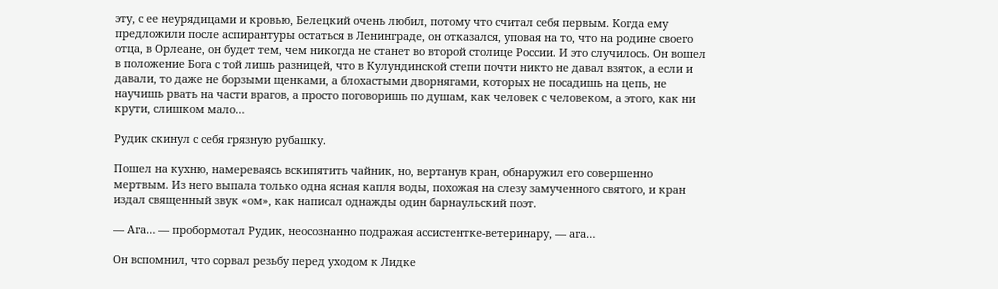эту, с ее неурядицами и кровью, Белецкий очень любил, потому что считал себя первым. Когда ему предложили после аспирантуры остаться в Ленинграде, он отказался, уповая на то, что на родине своего отца, в Орлеане, он будет тем, чем никогда не станет во второй столице России. И это случилось. Он вошел в положение Бога с той лишь разницей, что в Кулундинской степи почти никто не давал взяток, а если и давали, то даже не борзыми щенками, а блохастыми дворнягами, которых не посадишь на цепь, не научишь рвать на части врагов, а просто поговоришь по душам, как человек с человеком, а этого, как ни крути, слишком мало…

Рудик скинул с себя грязную рубашку.

Пошел на кухню, намереваясь вскипятить чайник, но, вертанув кран, обнаружил его совершенно мертвым. Из него выпала только одна ясная капля воды, похожая на слезу замученного святого, и кран издал священный звук «ом», как написал однажды один барнаульский поэт.

— Ага… — пробормотал Рудик, неосознанно подражая ассистентке-ветеринару, — ага…

Он вспомнил, что сорвал резьбу перед уходом к Лидке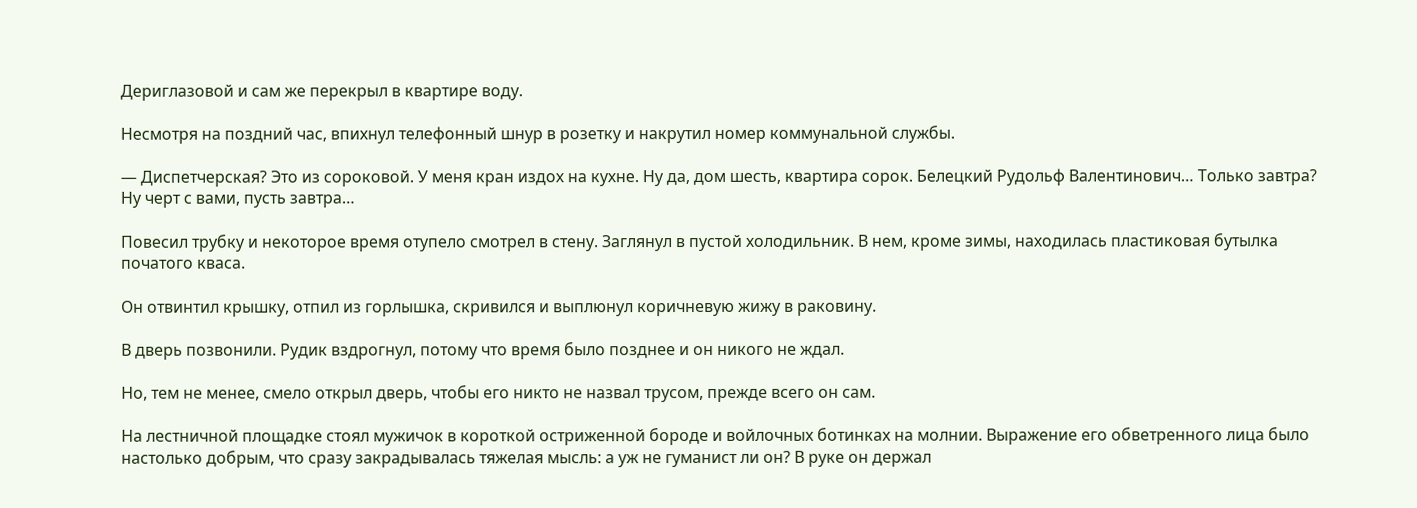Дериглазовой и сам же перекрыл в квартире воду.

Несмотря на поздний час, впихнул телефонный шнур в розетку и накрутил номер коммунальной службы.

— Диспетчерская? Это из сороковой. У меня кран издох на кухне. Ну да, дом шесть, квартира сорок. Белецкий Рудольф Валентинович… Только завтра? Ну черт с вами, пусть завтра…

Повесил трубку и некоторое время отупело смотрел в стену. Заглянул в пустой холодильник. В нем, кроме зимы, находилась пластиковая бутылка початого кваса.

Он отвинтил крышку, отпил из горлышка, скривился и выплюнул коричневую жижу в раковину.

В дверь позвонили. Рудик вздрогнул, потому что время было позднее и он никого не ждал.

Но, тем не менее, смело открыл дверь, чтобы его никто не назвал трусом, прежде всего он сам.

На лестничной площадке стоял мужичок в короткой остриженной бороде и войлочных ботинках на молнии. Выражение его обветренного лица было настолько добрым, что сразу закрадывалась тяжелая мысль: а уж не гуманист ли он? В руке он держал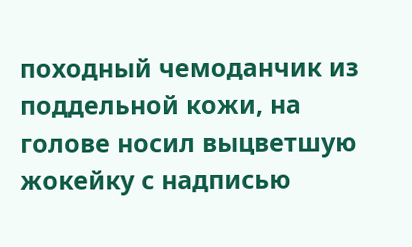походный чемоданчик из поддельной кожи, на голове носил выцветшую жокейку с надписью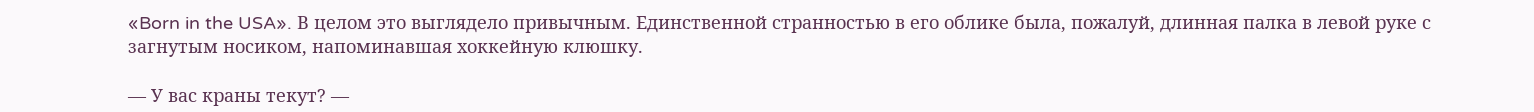«Born in the USA». В целом это выглядело привычным. Единственной странностью в его облике была, пожалуй, длинная палка в левой руке с загнутым носиком, напоминавшая хоккейную клюшку.

— У вас краны текут? —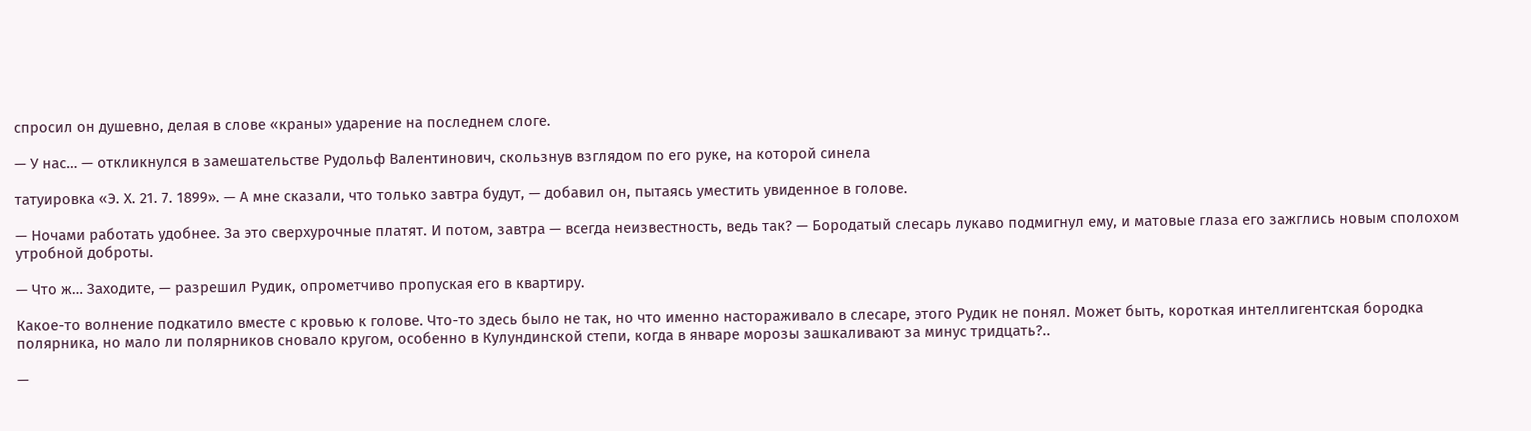спросил он душевно, делая в слове «краны» ударение на последнем слоге.

— У нас… — откликнулся в замешательстве Рудольф Валентинович, скользнув взглядом по его руке, на которой синела

татуировка «Э. Х. 21. 7. 1899». — А мне сказали, что только завтра будут, — добавил он, пытаясь уместить увиденное в голове.

— Ночами работать удобнее. За это сверхурочные платят. И потом, завтра — всегда неизвестность, ведь так? — Бородатый слесарь лукаво подмигнул ему, и матовые глаза его зажглись новым сполохом утробной доброты.

— Что ж… Заходите, — разрешил Рудик, опрометчиво пропуская его в квартиру.

Какое-то волнение подкатило вместе с кровью к голове. Что-то здесь было не так, но что именно настораживало в слесаре, этого Рудик не понял. Может быть, короткая интеллигентская бородка полярника, но мало ли полярников сновало кругом, особенно в Кулундинской степи, когда в январе морозы зашкаливают за минус тридцать?..

—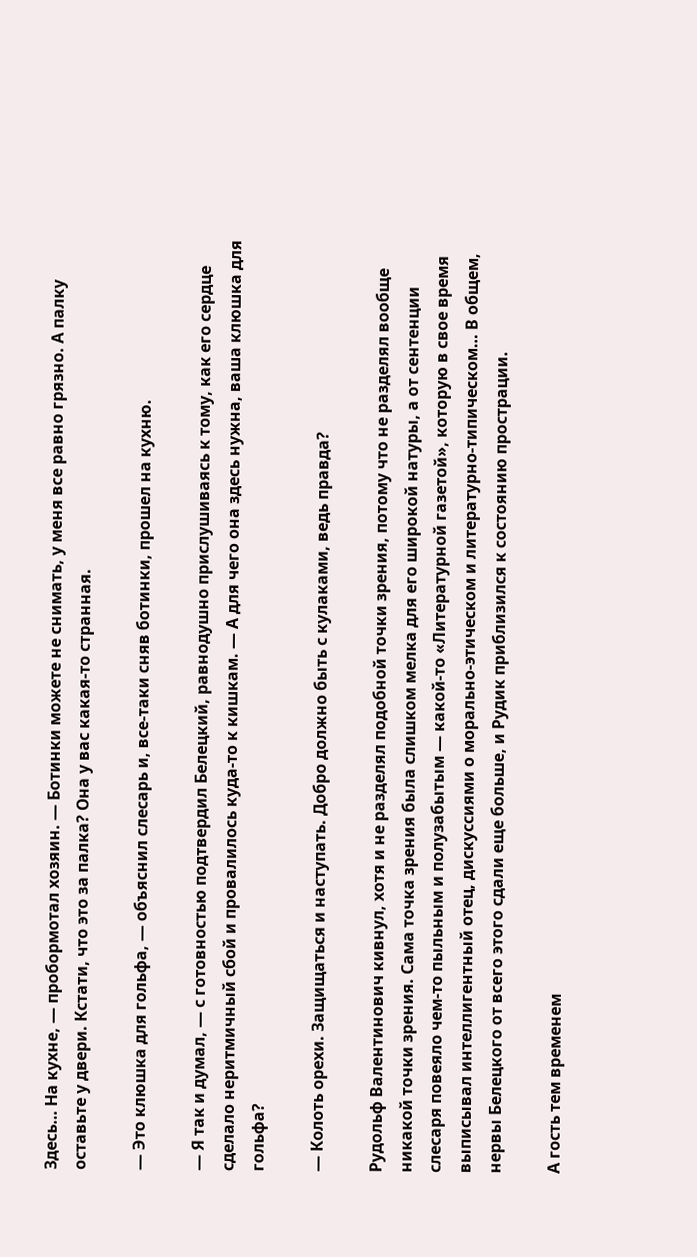Здесь… На кухне, — пробормотал хозяин. — Ботинки можете не снимать, у меня все равно грязно. А палку оставьте у двери. Кстати, что это за палка? Она у вас какая-то странная.

— Это клюшка для гольфа, — объяснил слесарь и, все-таки сняв ботинки, прошел на кухню.

— Я так и думал, — с готовностью подтвердил Белецкий, равнодушно прислушиваясь к тому, как его сердце сделало неритмичный сбой и провалилось куда-то к кишкам. — А для чего она здесь нужна, ваша клюшка для гольфа?

— Колоть орехи. Защищаться и наступать. Добро должно быть с кулаками, ведь правда?

Рудольф Валентинович кивнул, хотя и не разделял подобной точки зрения, потому что не разделял вообще никакой точки зрения. Сама точка зрения была слишком мелка для его широкой натуры, а от сентенции слесаря повеяло чем-то пыльным и полузабытым — какой-то «Литературной газетой», которую в свое время выписывал интеллигентный отец, дискуссиями о морально-этическом и литературно-типическом… В общем, нервы Белецкого от всего этого сдали еще больше, и Рудик приблизился к состоянию прострации.

А гость тем временем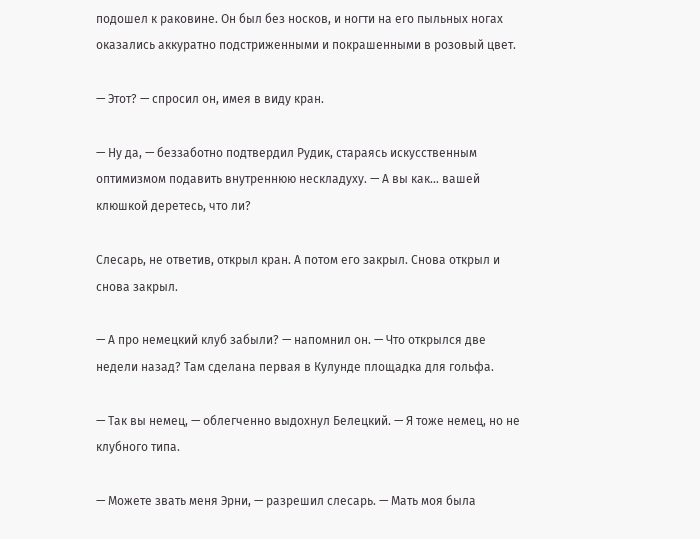подошел к раковине. Он был без носков, и ногти на его пыльных ногах оказались аккуратно подстриженными и покрашенными в розовый цвет.

— Этот? — спросил он, имея в виду кран.

— Ну да, — беззаботно подтвердил Рудик, стараясь искусственным оптимизмом подавить внутреннюю нескладуху. — А вы как… вашей клюшкой деретесь, что ли?

Слесарь, не ответив, открыл кран. А потом его закрыл. Снова открыл и снова закрыл.

— А про немецкий клуб забыли? — напомнил он. — Что открылся две недели назад? Там сделана первая в Кулунде площадка для гольфа.

— Так вы немец, — облегченно выдохнул Белецкий. — Я тоже немец, но не клубного типа.

— Можете звать меня Эрни, — разрешил слесарь. — Мать моя была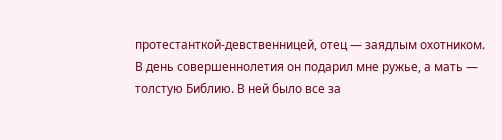протестанткой-девственницей, отец — заядлым охотником. В день совершеннолетия он подарил мне ружье, а мать — толстую Библию. В ней было все за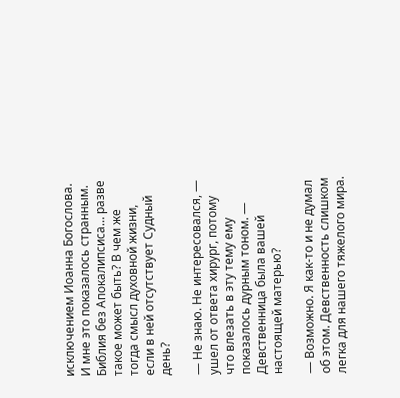исключением Иоанна Богослова. И мне это показалось странным. Библия без Апокалипсиса… разве такое может быть? В чем же тогда смысл духовной жизни, если в ней отсутствует Судный день?

— Не знаю. Не интересовался, — ушел от ответа хирург, потому что влезать в эту тему ему показалось дурным тоном. — Девственница была вашей настоящей матерью?

— Возможно. Я как-то и не думал об этом. Девственность слишком легка для нашего тяжелого мира.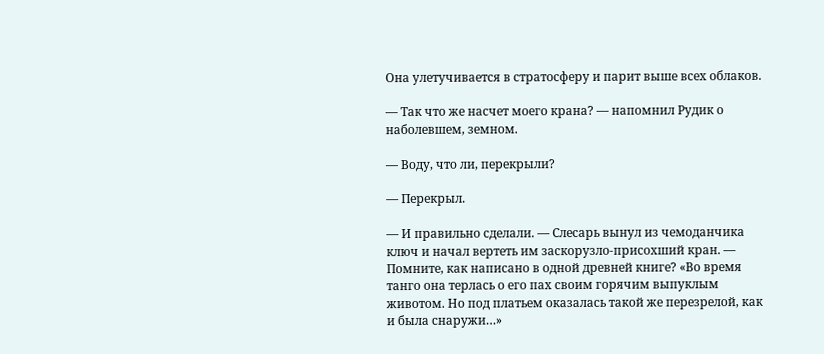Она улетучивается в стратосферу и парит выше всех облаков.

— Так что же насчет моего крана? — напомнил Рудик о наболевшем, земном.

— Воду, что ли, перекрыли?

— Перекрыл.

— И правильно сделали. — Слесарь вынул из чемоданчика ключ и начал вертеть им заскорузло-присохший кран. — Помните, как написано в одной древней книге? «Во время танго она терлась о его пах своим горячим выпуклым животом. Но под платьем оказалась такой же перезрелой, как и была снаружи…»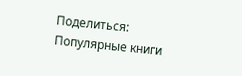Поделиться:
Популярные книги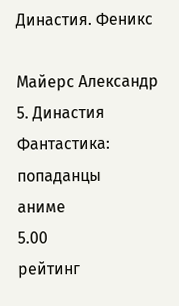Династия. Феникс

Майерс Александр
5. Династия
Фантастика:
попаданцы
аниме
5.00
рейтинг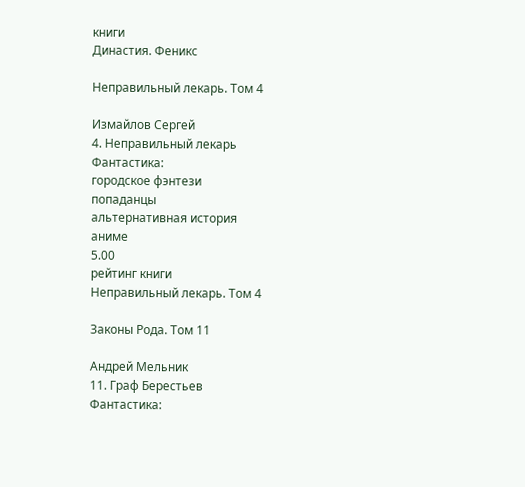книги
Династия. Феникс

Неправильный лекарь. Том 4

Измайлов Сергей
4. Неправильный лекарь
Фантастика:
городское фэнтези
попаданцы
альтернативная история
аниме
5.00
рейтинг книги
Неправильный лекарь. Том 4

Законы Рода. Том 11

Андрей Мельник
11. Граф Берестьев
Фантастика: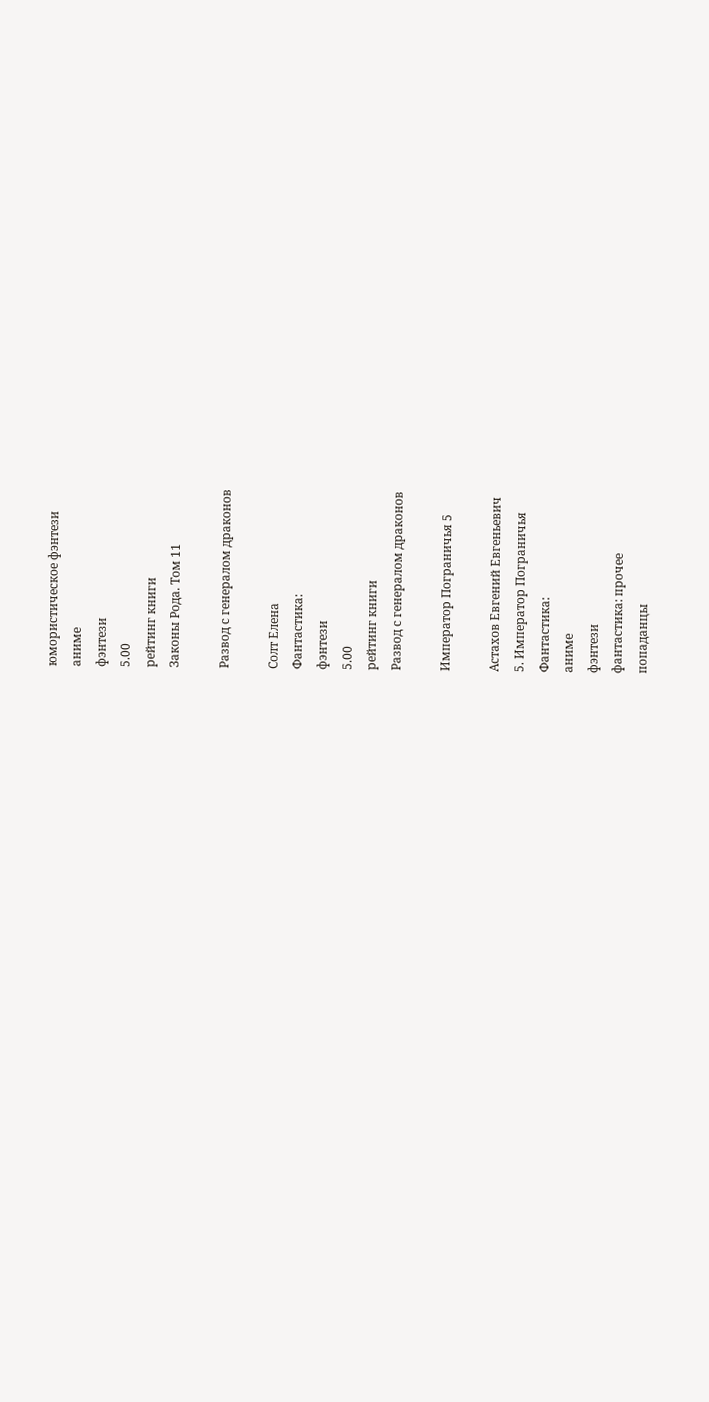юмористическое фэнтези
аниме
фэнтези
5.00
рейтинг книги
Законы Рода. Том 11

Развод с генералом драконов

Солт Елена
Фантастика:
фэнтези
5.00
рейтинг книги
Развод с генералом драконов

Император Пограничья 5

Астахов Евгений Евгеньевич
5. Император Пограничья
Фантастика:
аниме
фэнтези
фантастика: прочее
попаданцы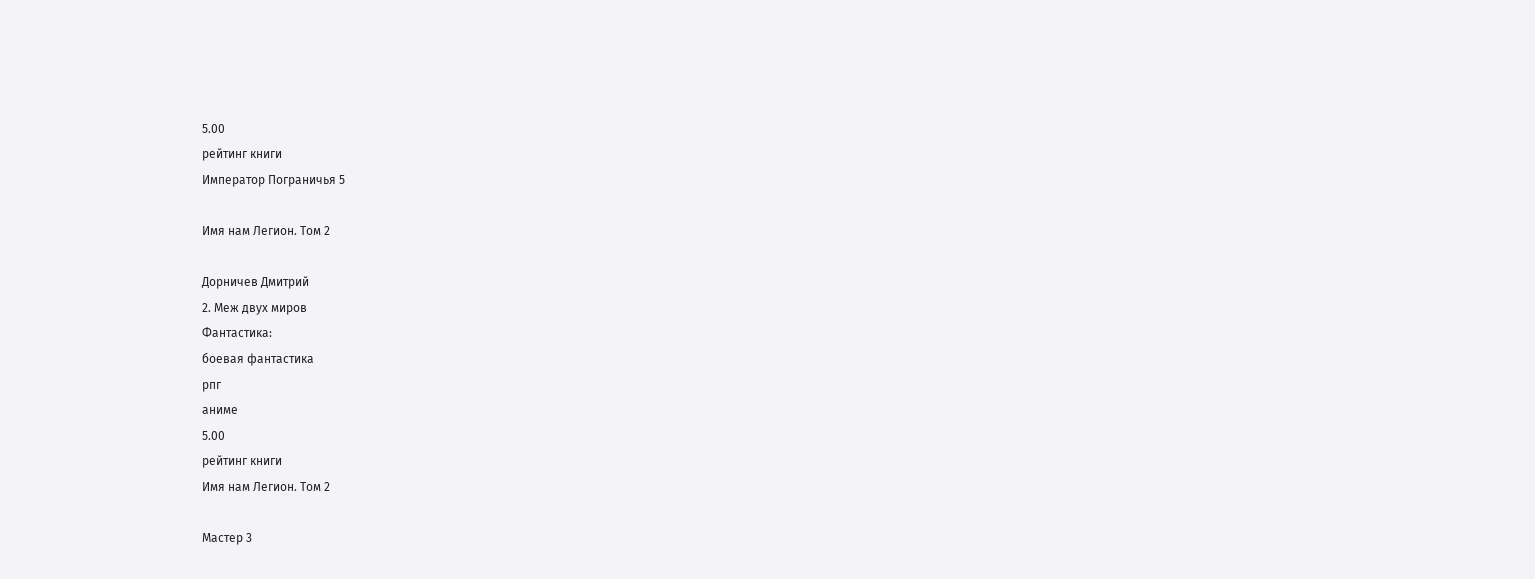5.00
рейтинг книги
Император Пограничья 5

Имя нам Легион. Том 2

Дорничев Дмитрий
2. Меж двух миров
Фантастика:
боевая фантастика
рпг
аниме
5.00
рейтинг книги
Имя нам Легион. Том 2

Мастер 3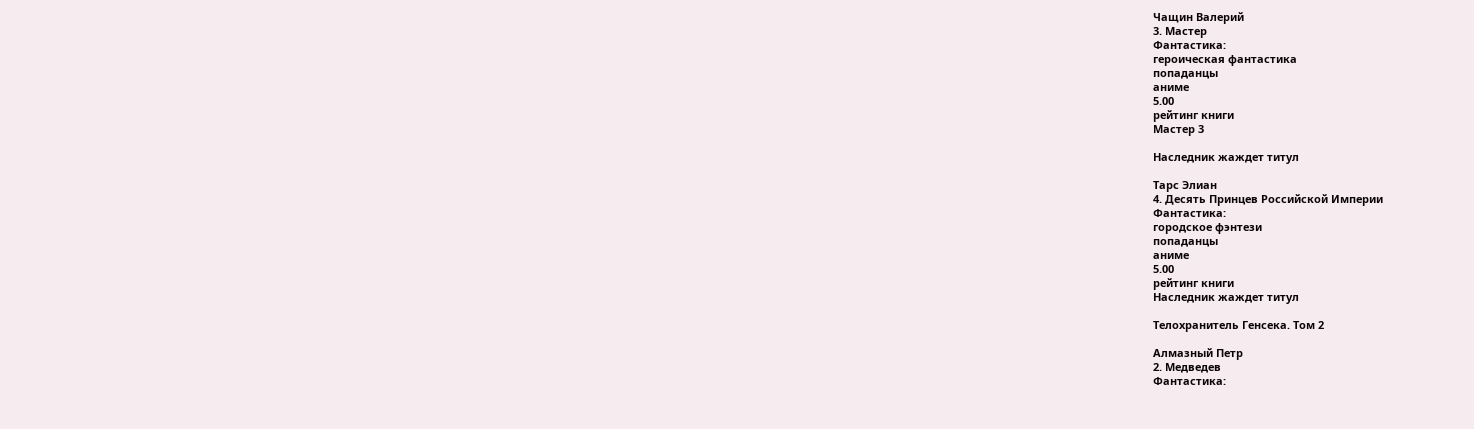Чащин Валерий
3. Мастер
Фантастика:
героическая фантастика
попаданцы
аниме
5.00
рейтинг книги
Мастер 3

Наследник жаждет титул

Тарс Элиан
4. Десять Принцев Российской Империи
Фантастика:
городское фэнтези
попаданцы
аниме
5.00
рейтинг книги
Наследник жаждет титул

Телохранитель Генсека. Том 2

Алмазный Петр
2. Медведев
Фантастика: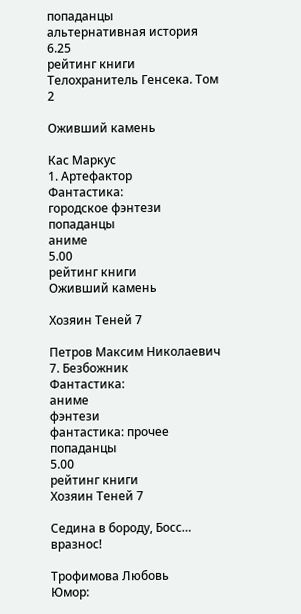попаданцы
альтернативная история
6.25
рейтинг книги
Телохранитель Генсека. Том 2

Оживший камень

Кас Маркус
1. Артефактор
Фантастика:
городское фэнтези
попаданцы
аниме
5.00
рейтинг книги
Оживший камень

Хозяин Теней 7

Петров Максим Николаевич
7. Безбожник
Фантастика:
аниме
фэнтези
фантастика: прочее
попаданцы
5.00
рейтинг книги
Хозяин Теней 7

Седина в бороду, Босс… вразнос!

Трофимова Любовь
Юмор: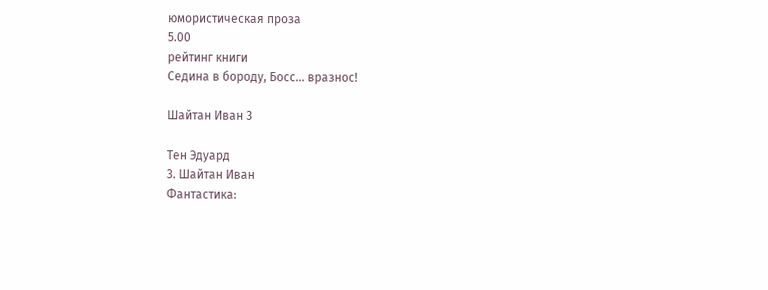юмористическая проза
5.00
рейтинг книги
Седина в бороду, Босс… вразнос!

Шайтан Иван 3

Тен Эдуард
3. Шайтан Иван
Фантастика: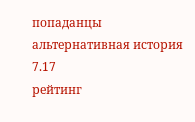попаданцы
альтернативная история
7.17
рейтинг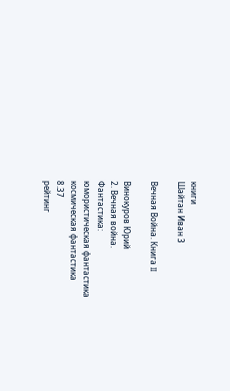книги
Шайтан Иван 3

Вечная Война. Книга II

Винокуров Юрий
2. Вечная война.
Фантастика:
юмористическая фантастика
космическая фантастика
8.37
рейтинг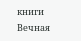книги
Вечная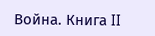Война. Книга II